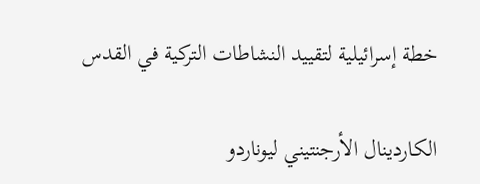خطة إسرائيلية لتقييد النشاطات التركية في القدس

الكاردينال الأرجنتيني ليوناردو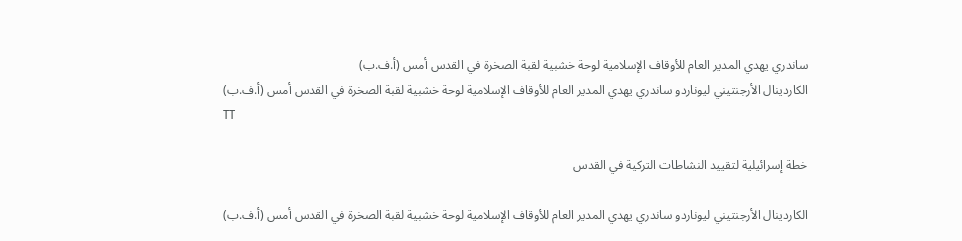ساندري يهدي المدير العام للأوقاف الإسلامية لوحة خشبية لقبة الصخرة في القدس أمس (أ.ف.ب)
الكاردينال الأرجنتيني ليوناردو ساندري يهدي المدير العام للأوقاف الإسلامية لوحة خشبية لقبة الصخرة في القدس أمس (أ.ف.ب)
TT

خطة إسرائيلية لتقييد النشاطات التركية في القدس

الكاردينال الأرجنتيني ليوناردو ساندري يهدي المدير العام للأوقاف الإسلامية لوحة خشبية لقبة الصخرة في القدس أمس (أ.ف.ب)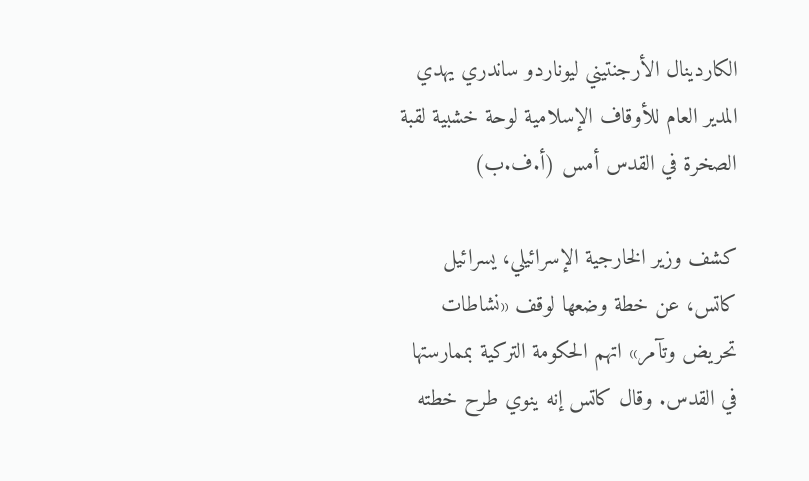الكاردينال الأرجنتيني ليوناردو ساندري يهدي المدير العام للأوقاف الإسلامية لوحة خشبية لقبة الصخرة في القدس أمس (أ.ف.ب)

كشف وزير الخارجية الإسرائيلي، يسرائيل كاتس، عن خطة وضعها لوقف «نشاطات تحريض وتآمر» اتهم الحكومة التركية بممارستها في القدس. وقال كاتس إنه ينوي طرح خطته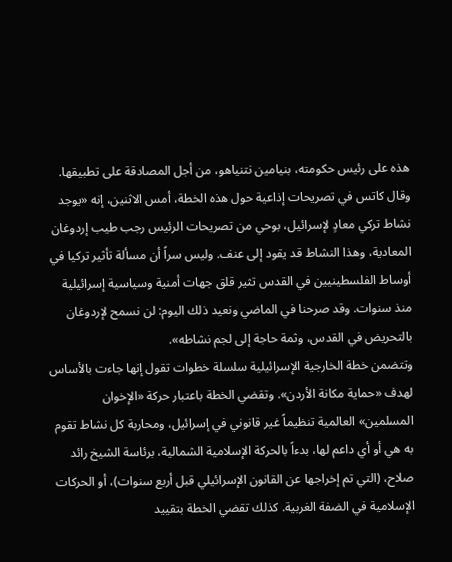هذه على رئيس حكومته، بنيامين نتنياهو، من أجل المصادقة على تطبيقها.
وقال كاتس في تصريحات إذاعية حول هذه الخطة، أمس الاثنين، إنه «يوجد نشاط تركي معادٍ لإسرائيل، بوحي من تصريحات الرئيس رجب طيب إردوغان المعادية، وهذا النشاط قد يقود إلى عنف. وليس سراً أن مسألة تأثير تركيا في أوساط الفلسطينيين في القدس تثير قلق جهات أمنية وسياسية إسرائيلية منذ سنوات. وقد صرحنا في الماضي ونعيد ذلك اليوم: لن نسمح لإردوغان بالتحريض في القدس، وثمة حاجة إلى لجم نشاطه».
وتتضمن خطة الخارجية الإسرائيلية سلسلة خطوات تقول إنها جاءت بالأساس لهدف «حماية مكانة الأردن». وتقضي الخطة باعتبار حركة «الإخوان المسلمين» العالمية تنظيماً غير قانوني في إسرائيل، ومحاربة كل نشاط تقوم به هي أو أي داعم لها، بدءاً بالحركة الإسلامية الشمالية، برئاسة الشيخ رائد صلاح، (التي تم إخراجها عن القانون الإسرائيلي قبل أربع سنوات)، أو الحركات الإسلامية في الضفة الغربية. كذلك تقضي الخطة بتقييد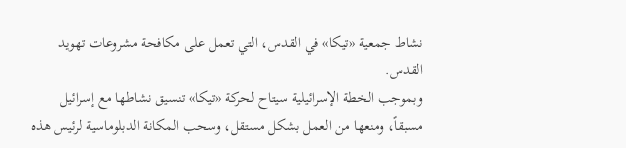نشاط جمعية «تيكا» في القدس، التي تعمل على مكافحة مشروعات تهويد القدس.
وبموجب الخطة الإسرائيلية سيتاح لحركة «تيكا» تنسيق نشاطها مع إسرائيل مسبقاً، ومنعها من العمل بشكل مستقل، وسحب المكانة الدبلوماسية لرئيس هذه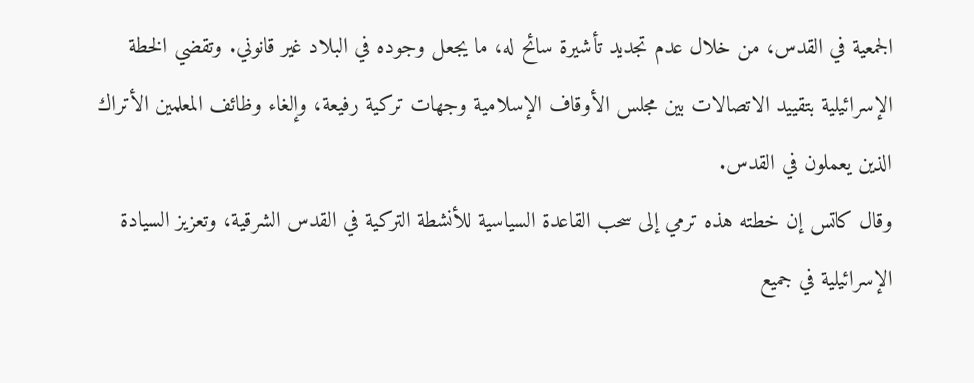الجمعية في القدس، من خلال عدم تجديد تأشيرة سائح له، ما يجعل وجوده في البلاد غير قانوني. وتقضي الخطة الإسرائيلية بتقييد الاتصالات بين مجلس الأوقاف الإسلامية وجهات تركية رفيعة، وإلغاء وظائف المعلمين الأتراك الذين يعملون في القدس.
وقال كاتس إن خطته هذه ترمي إلى سحب القاعدة السياسية للأنشطة التركية في القدس الشرقية، وتعزيز السيادة الإسرائيلية في جميع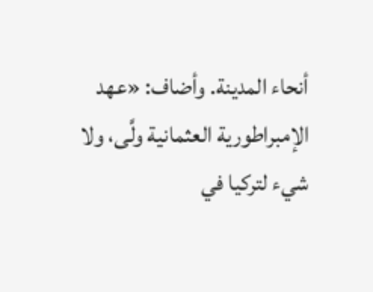أنحاء المدينة. وأضاف: «عهد الإمبراطورية العثمانية ولَّى، ولا شيء لتركيا في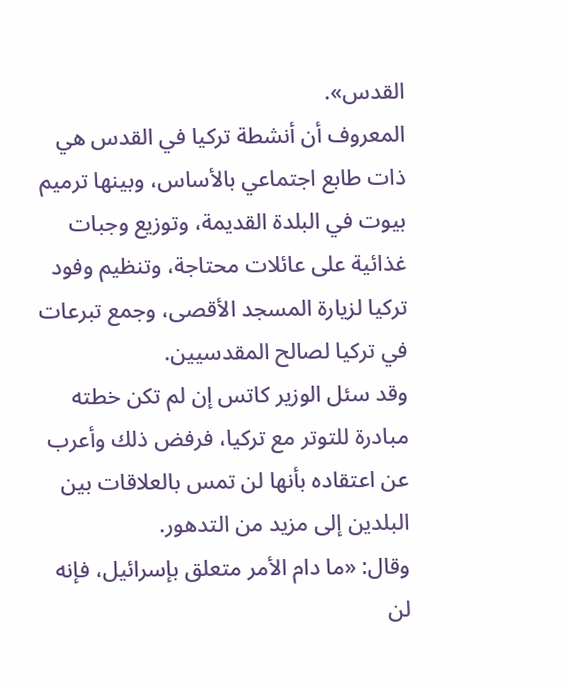القدس».
المعروف أن أنشطة تركيا في القدس هي ذات طابع اجتماعي بالأساس، وبينها ترميم بيوت في البلدة القديمة، وتوزيع وجبات غذائية على عائلات محتاجة، وتنظيم وفود تركيا لزيارة المسجد الأقصى، وجمع تبرعات في تركيا لصالح المقدسيين.
وقد سئل الوزير كاتس إن لم تكن خطته مبادرة للتوتر مع تركيا، فرفض ذلك وأعرب عن اعتقاده بأنها لن تمس بالعلاقات بين البلدين إلى مزيد من التدهور.
وقال: «ما دام الأمر متعلق بإسرائيل، فإنه لن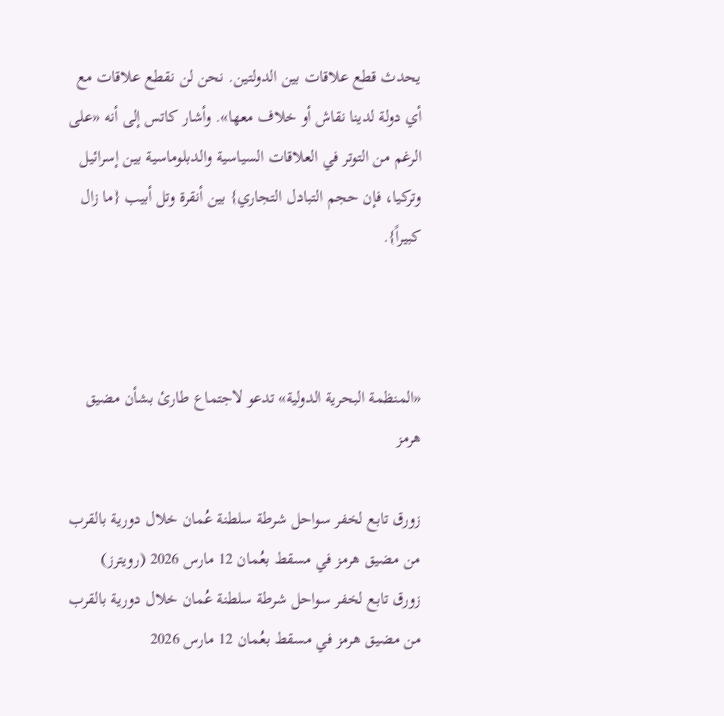يحدث قطع علاقات بين الدولتين. نحن لن نقطع علاقات مع أي دولة لدينا نقاش أو خلاف معها». وأشار كاتس إلى أنه «على الرغم من التوتر في العلاقات السياسية والدبلوماسية بين إسرائيل وتركيا، فإن حجم التبادل التجاري} بين أنقرة وتل أبيب {ما زال كبيراً}.



«المنظمة البحرية الدولية» تدعو لاجتماع طارئ بشأن مضيق هرمز

زورق تابع لخفر سواحل شرطة سلطنة عُمان خلال دورية بالقرب من مضيق هرمز في مسقط بعُمان 12 مارس 2026 (رويترز)
زورق تابع لخفر سواحل شرطة سلطنة عُمان خلال دورية بالقرب من مضيق هرمز في مسقط بعُمان 12 مارس 2026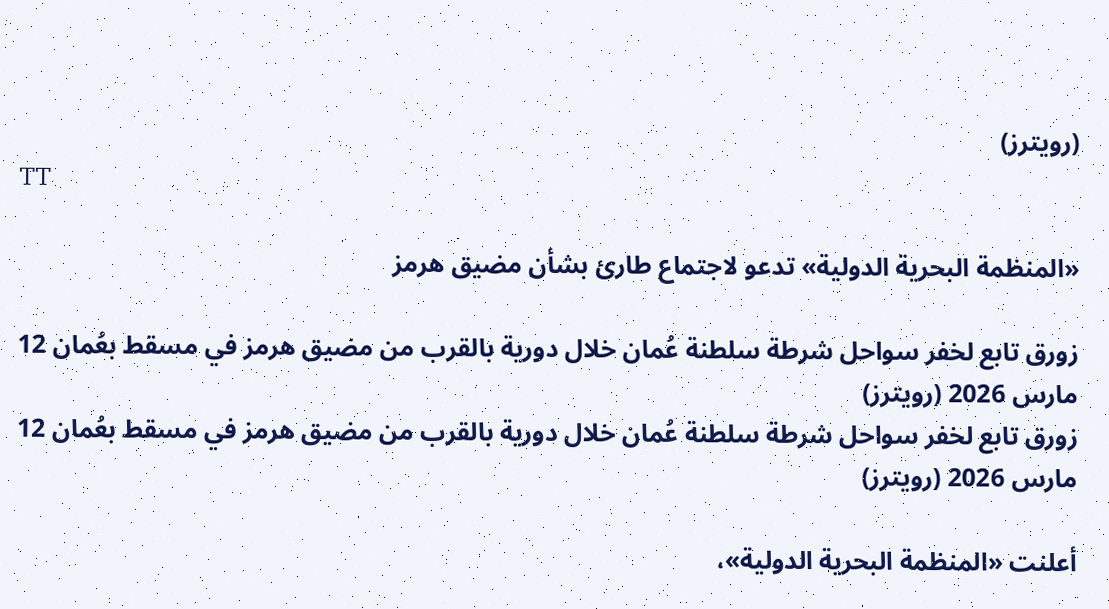(رويترز)
TT

«المنظمة البحرية الدولية» تدعو لاجتماع طارئ بشأن مضيق هرمز

زورق تابع لخفر سواحل شرطة سلطنة عُمان خلال دورية بالقرب من مضيق هرمز في مسقط بعُمان 12 مارس 2026 (رويترز)
زورق تابع لخفر سواحل شرطة سلطنة عُمان خلال دورية بالقرب من مضيق هرمز في مسقط بعُمان 12 مارس 2026 (رويترز)

أعلنت «المنظمة البحرية الدولية»،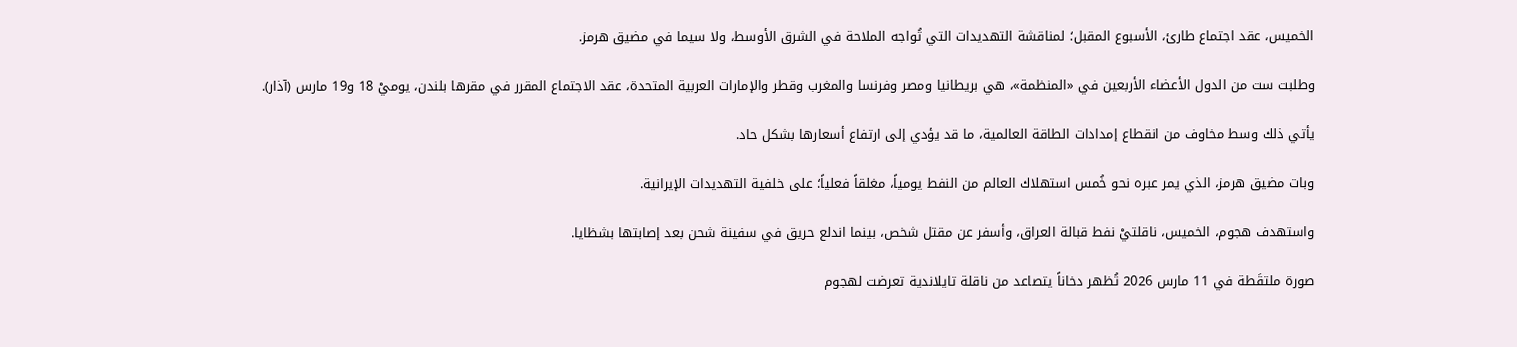الخميس، عقد اجتماع طارئ، الأسبوع المقبل؛ لمناقشة التهديدات التي تُواجه الملاحة في الشرق الأوسط، ولا سيما في مضيق هرمز.

وطلبت ست من الدول الأعضاء الأربعين في «المنظمة»، هي بريطانيا ومصر وفرنسا والمغرب وقطر والإمارات العربية المتحدة، عقد الاجتماع المقرر في مقرها بلندن، يوميْ 18 و19 مارس (آذار).

يأتي ذلك وسط مخاوف من انقطاع إمدادات الطاقة العالمية، ما قد يؤدي إلى ارتفاع أسعارها بشكل حاد.

وبات مضيق هرمز، الذي يمر عبره نحو خُمس استهلاك العالم من النفط يومياً، مغلقاً فعلياً؛ على خلفية التهديدات الإيرانية.

واستهدف هجوم، الخميس، ناقلتيْ نفط قبالة العراق، وأسفر عن مقتل شخص، بينما اندلع حريق في سفينة شحن بعد إصابتها بشظايا.

صورة ملتقَطة في 11 مارس 2026 تُظهر دخاناً يتصاعد من ناقلة تايلاندية تعرضت لهجوم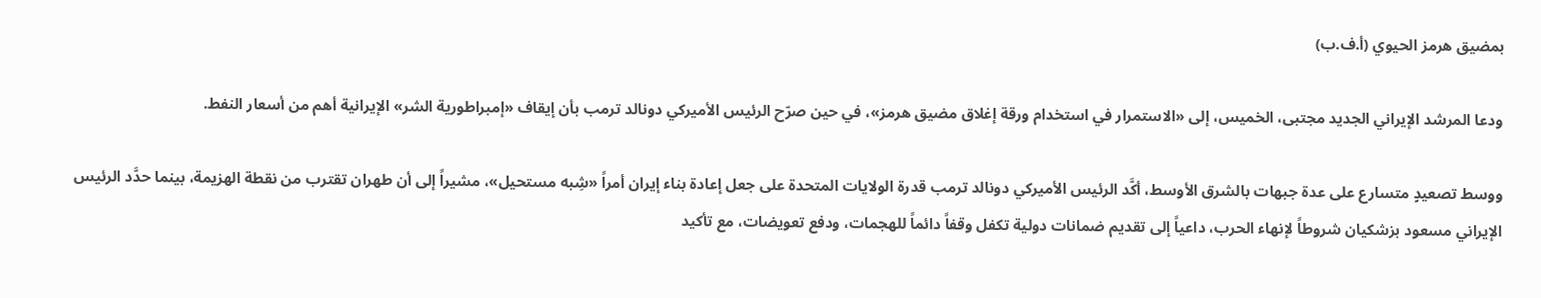بمضيق هرمز الحيوي (أ.ف.ب)

ودعا المرشد الإيراني الجديد مجتبى، الخميس، إلى «الاستمرار في استخدام ورقة إغلاق مضيق هرمز»، في حين صرّح الرئيس الأميركي دونالد ترمب بأن إيقاف «إمبراطورية الشر» الإيرانية أهم من أسعار النفط.

ووسط تصعيدٍ متسارع على عدة جبهات بالشرق الأوسط، أكَّد الرئيس الأميركي دونالد ترمب قدرة الولايات المتحدة على جعل إعادة بناء إيران أمراً «شِبه مستحيل»، مشيراً إلى أن طهران تقترب من نقطة الهزيمة، بينما حدَّد الرئيس الإيراني مسعود بزشكيان شروطاً لإنهاء الحرب، داعياً إلى تقديم ضمانات دولية تكفل وقفاً دائماً للهجمات، ودفع تعويضات، مع تأكيد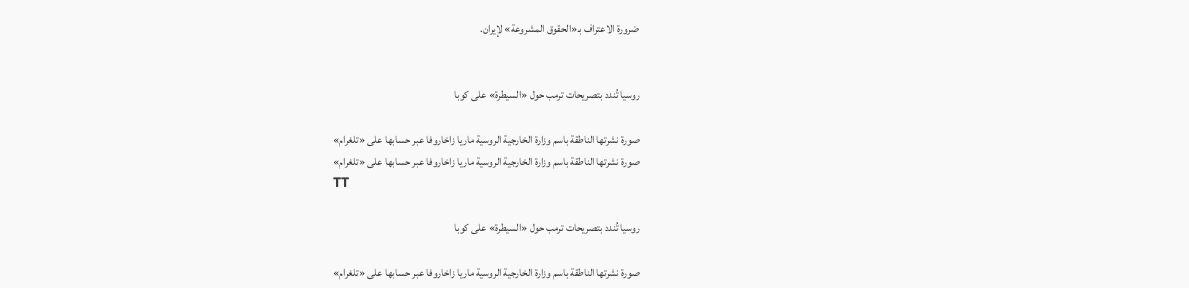ضرورة الاعتراف بـ«الحقوق المشروعة» لإيران.


روسيا تُندد بتصريحات ترمب حول «السيطرة» على كوبا

صورة نشرتها الناطقة باسم وزارة الخارجية الروسية ماريا زاخاروفا عبر حسابها على «تلغرام»
صورة نشرتها الناطقة باسم وزارة الخارجية الروسية ماريا زاخاروفا عبر حسابها على «تلغرام»
TT

روسيا تُندد بتصريحات ترمب حول «السيطرة» على كوبا

صورة نشرتها الناطقة باسم وزارة الخارجية الروسية ماريا زاخاروفا عبر حسابها على «تلغرام»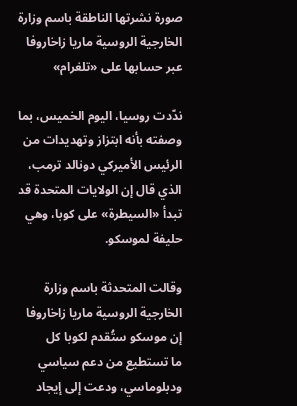صورة نشرتها الناطقة باسم وزارة الخارجية الروسية ماريا زاخاروفا عبر حسابها على «تلغرام»

ندّدت روسيا، اليوم الخميس، بما وصفته بأنه ابتزاز وتهديدات من الرئيس الأميركي دونالد ترمب، الذي قال إن ‌الولايات المتحدة ‌قد تبدأ «السيطرة» على كوبا، وهي حليفة لموسكو.

وقالت المتحدثة باسم وزارة الخارجية الروسية ماريا زاخاروفا إن موسكو ستُقدم لكوبا كل ما ‌تستطيع ‌من دعم ‌سياسي ودبلوماسي، ودعت ‌إلى إيجاد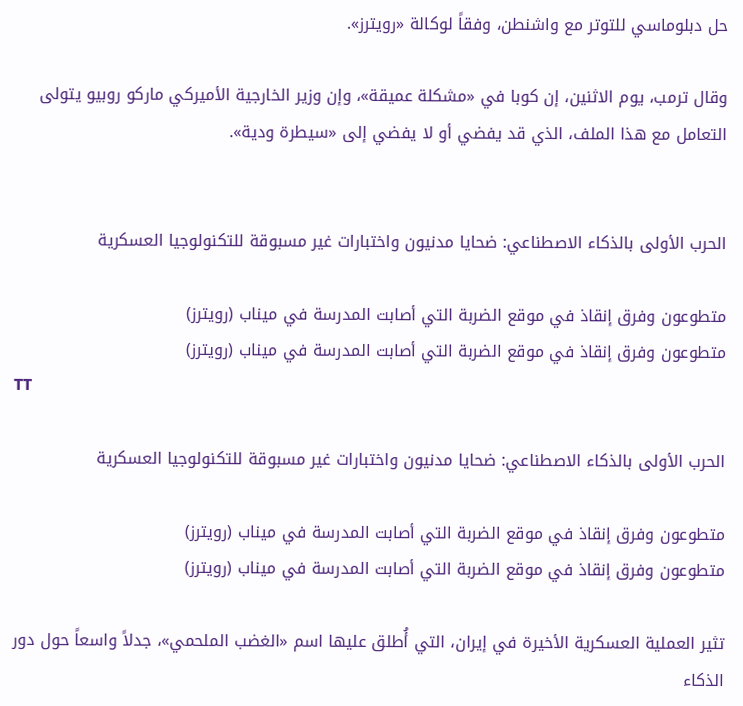حل دبلوماسي للتوتر مع واشنطن، وفقاً لوكالة «رويترز».

وقال ترمب، يوم ‌الاثنين، إن كوبا في «مشكلة عميقة»، وإن وزير الخارجية الأميركي ماركو روبيو يتولى التعامل مع هذا الملف، الذي قد يفضي أو لا يفضي إلى «سيطرة ودية».


الحرب الأولى بالذكاء الاصطناعي: ضحايا مدنيون واختبارات غير مسبوقة للتكنولوجيا العسكرية

متطوعون وفرق إنقاذ في موقع الضربة التي أصابت المدرسة في ميناب (رويترز)
متطوعون وفرق إنقاذ في موقع الضربة التي أصابت المدرسة في ميناب (رويترز)
TT

الحرب الأولى بالذكاء الاصطناعي: ضحايا مدنيون واختبارات غير مسبوقة للتكنولوجيا العسكرية

متطوعون وفرق إنقاذ في موقع الضربة التي أصابت المدرسة في ميناب (رويترز)
متطوعون وفرق إنقاذ في موقع الضربة التي أصابت المدرسة في ميناب (رويترز)

تثير العملية العسكرية الأخيرة في إيران، التي أُطلق عليها اسم «الغضب الملحمي»، جدلاً واسعاً حول دور الذكاء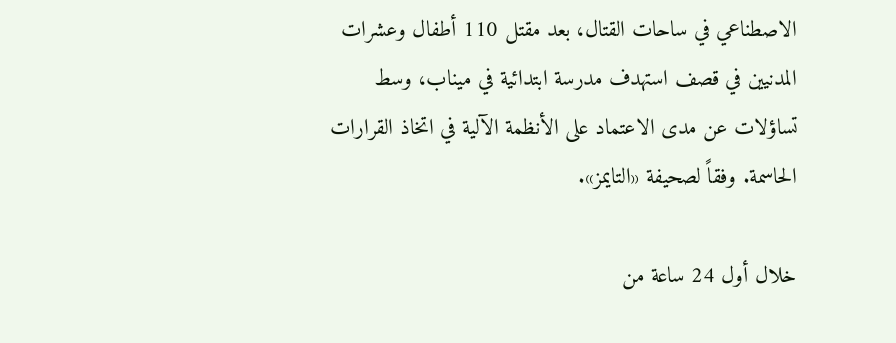الاصطناعي في ساحات القتال، بعد مقتل 110 أطفال وعشرات المدنيين في قصف استهدف مدرسة ابتدائية في ميناب، وسط تساؤلات عن مدى الاعتماد على الأنظمة الآلية في اتخاذ القرارات الحاسمة. وفقاً لصحيفة «التايمز».

خلال أول 24 ساعة من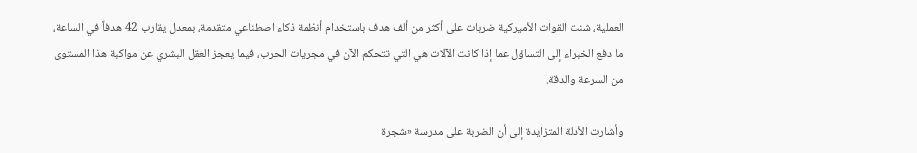العملية، شنت القوات الأميركية ضربات على أكثر من ألف هدف باستخدام أنظمة ذكاء اصطناعي متقدمة، بمعدل يقارب 42 هدفاً في الساعة، ما دفع الخبراء إلى التساؤل عما إذا كانت الآلات هي التي تتحكم الآن في مجريات الحرب، فيما يعجز العقل البشري عن مواكبة هذا المستوى من السرعة والدقة.

وأشارت الأدلة المتزايدة إلى أن الضربة على مدرسة «شجرة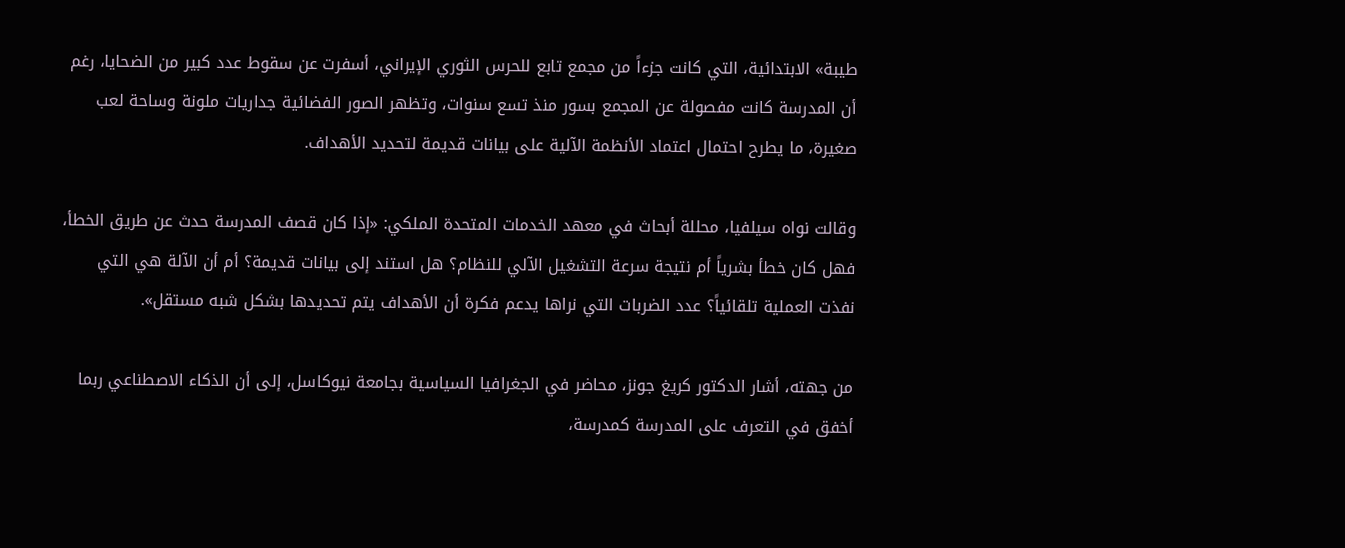طيبة» الابتدائية، التي كانت جزءاً من مجمع تابع للحرس الثوري الإيراني، أسفرت عن سقوط عدد كبير من الضحايا، رغم أن المدرسة كانت مفصولة عن المجمع بسور منذ تسع سنوات، وتظهر الصور الفضائية جداريات ملونة وساحة لعب صغيرة، ما يطرح احتمال اعتماد الأنظمة الآلية على بيانات قديمة لتحديد الأهداف.

وقالت نواه سيلفيا، محللة أبحاث في معهد الخدمات المتحدة الملكي: «إذا كان قصف المدرسة حدث عن طريق الخطأ، فهل كان خطأ بشرياً أم نتيجة سرعة التشغيل الآلي للنظام؟ هل استند إلى بيانات قديمة؟ أم أن الآلة هي التي نفذت العملية تلقائياً؟ عدد الضربات التي نراها يدعم فكرة أن الأهداف يتم تحديدها بشكل شبه مستقل».

من جهته، أشار الدكتور كريغ جونز، محاضر في الجغرافيا السياسية بجامعة نيوكاسل، إلى أن الذكاء الاصطناعي ربما أخفق في التعرف على المدرسة كمدرسة،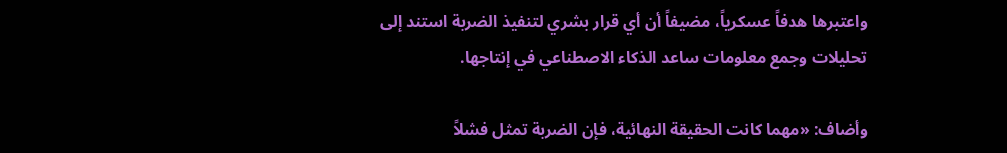واعتبرها هدفاً عسكرياً، مضيفاً أن أي قرار بشري لتنفيذ الضربة استند إلى تحليلات وجمع معلومات ساعد الذكاء الاصطناعي في إنتاجها.

وأضاف: «مهما كانت الحقيقة النهائية، فإن الضربة تمثل فشلاً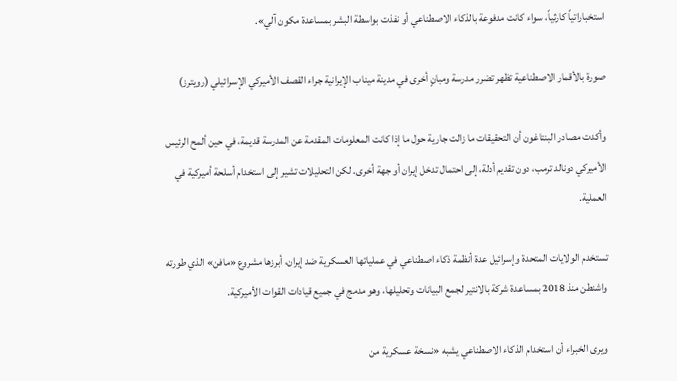استخباراتياً كارثياً، سواء كانت مدفوعة بالذكاء الاصطناعي أو نفذت بواسطة البشر بمساعدة مكون آلي».

صورة بالأقمار الاصطناعية تظهر تضرر مدرسة ومبانٍ أخرى في مدينة ميناب الإيرانية جراء القصف الأميركي الإسرائيلي (رويترز)

وأكدت مصادر البنتاغون أن التحقيقات ما زالت جارية حول ما إذا كانت المعلومات المقدمة عن المدرسة قديمة، في حين ألمح الرئيس الأميركي دونالد ترمب، دون تقديم أدلة، إلى احتمال تدخل إيران أو جهة أخرى. لكن التحليلات تشير إلى استخدام أسلحة أميركية في العملية.

تستخدم الولايات المتحدة وإسرائيل عدة أنظمة ذكاء اصطناعي في عملياتها العسكرية ضد إيران، أبرزها مشروع «مافن» الذي طورته واشنطن منذ 2018 بمساعدة شركة بالانتير لجمع البيانات وتحليلها، وهو مدمج في جميع قيادات القوات الأميركية.

ويرى الخبراء أن استخدام الذكاء الاصطناعي يشبه «نسخة عسكرية من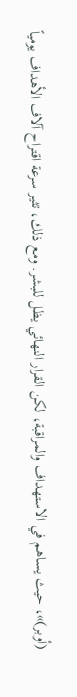(أوبر)»، حيث يساهم في الاستهداف والمراقبة، لكن القرار النهائي يظل للبشر. ومع ذلك، تثير سرعة اقتراح آلاف الأهداف يومياً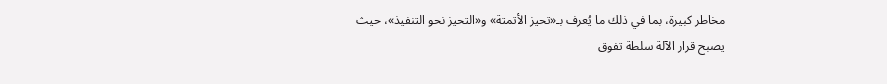مخاطر كبيرة، بما في ذلك ما يُعرف بـ«تحيز الأتمتة» و«التحيز نحو التنفيذ»، حيث يصبح قرار الآلة سلطة تفوق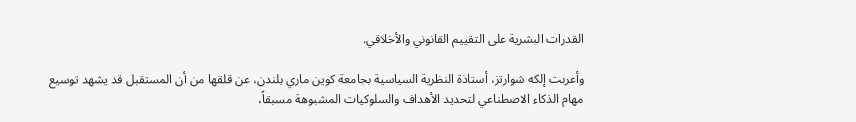القدرات البشرية على التقييم القانوني والأخلاقي.

وأعربت إلكه شوارتز، أستاذة النظرية السياسية بجامعة كوين ماري بلندن، عن قلقها من أن المستقبل قد يشهد توسيع مهام الذكاء الاصطناعي لتحديد الأهداف والسلوكيات المشبوهة مسبقاً،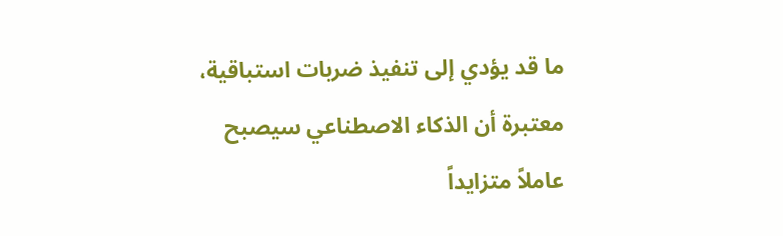ما قد يؤدي إلى تنفيذ ضربات استباقية، معتبرة أن الذكاء الاصطناعي سيصبح عاملاً متزايداً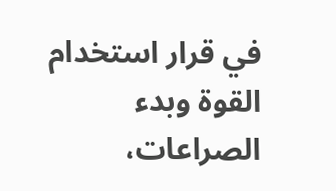في قرار استخدام القوة وبدء الصراعات،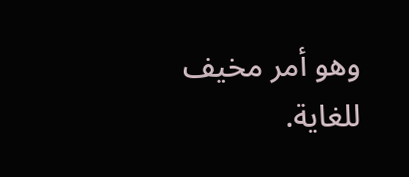وهو أمر مخيف للغاية.